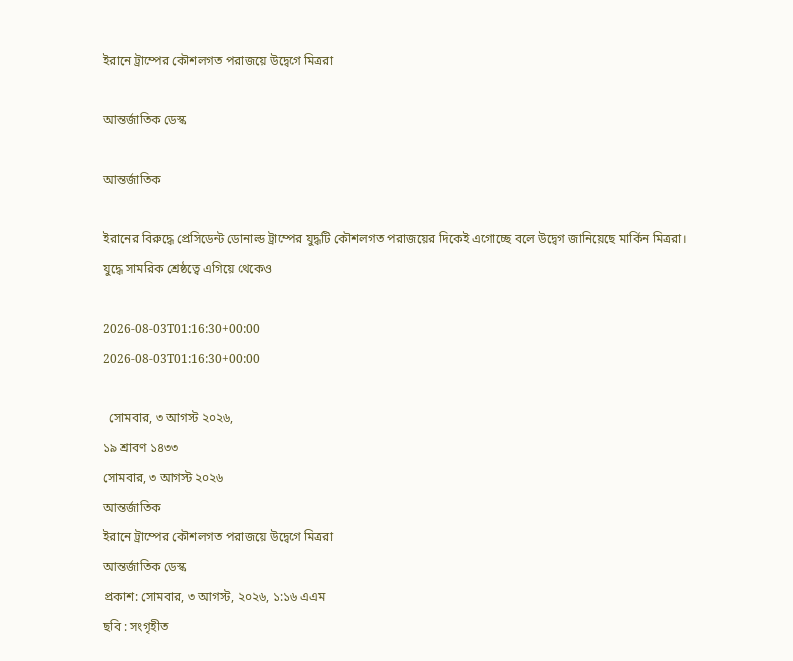ইরানে ট্রাম্পের কৌশলগত পরাজয়ে উদ্বেগে মিত্ররা

আন্তর্জাতিক ডেস্ক

আন্তর্জাতিক

ইরানের বিরুদ্ধে প্রেসিডেন্ট ডোনাল্ড ট্রাম্পের যুদ্ধটি কৌশলগত পরাজয়ের দিকেই এগোচ্ছে বলে উদ্বেগ জানিয়েছে মার্কিন মিত্ররা। যুদ্ধে সামরিক শ্রেষ্ঠত্বে এগিয়ে থেকেও

2026-08-03T01:16:30+00:00
2026-08-03T01:16:30+00:00

  সোমবার, ৩ আগস্ট ২০২৬,
১৯ শ্রাবণ ১৪৩৩
সোমবার, ৩ আগস্ট ২০২৬
আন্তর্জাতিক
ইরানে ট্রাম্পের কৌশলগত পরাজয়ে উদ্বেগে মিত্ররা
আন্তর্জাতিক ডেস্ক
প্রকাশ: সোমবার, ৩ আগস্ট, ২০২৬, ১:১৬ এএম
ছবি : সংগৃহীত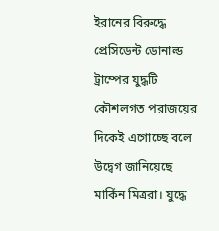ইরানের বিরুদ্ধে প্রেসিডেন্ট ডোনাল্ড ট্রাম্পের যুদ্ধটি কৌশলগত পরাজয়ের দিকেই এগোচ্ছে বলে উদ্বেগ জানিয়েছে মার্কিন মিত্ররা। যুদ্ধে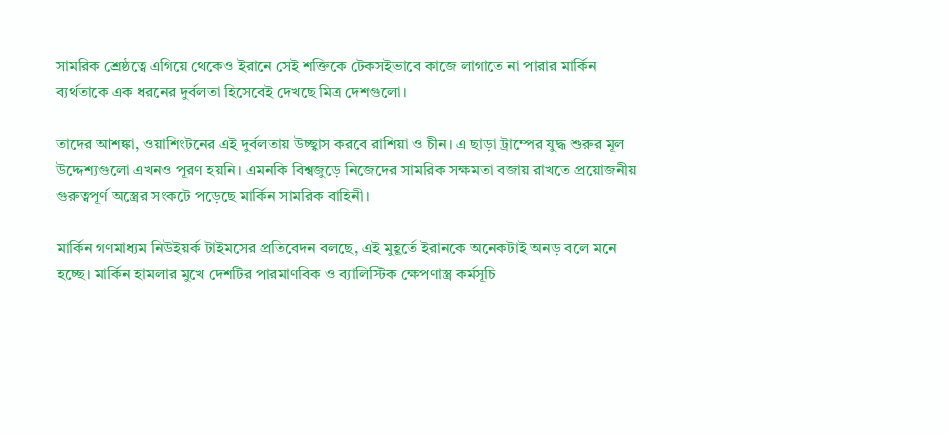সামরিক শ্রেষ্ঠত্বে এগিয়ে থেকেও ইরানে সেই শক্তিকে টেকসইভাবে কাজে লাগাতে না পারার মার্কিন ব্যর্থতাকে এক ধরনের দুর্বলতা হিসেবেই দেখছে মিত্র দেশগুলো।

তাদের আশঙ্কা, ওয়াশিংটনের এই দুর্বলতায় উচ্ছ্বাস করবে রাশিয়া ও চীন। এ ছাড়া ট্রাম্পের যুদ্ধ শুরুর মূল উদ্দেশ্যগুলো এখনও পূরণ হয়নি। এমনকি বিশ্বজুড়ে নিজেদের সামরিক সক্ষমতা বজায় রাখতে প্রয়োজনীয় গুরুত্বপূর্ণ অস্ত্রের সংকটে পড়েছে মার্কিন সামরিক বাহিনী।

মার্কিন গণমাধ্যম নিউইয়র্ক টাইমসের প্রতিবেদন বলছে, এই মুহূর্তে ইরানকে অনেকটাই অনড় বলে মনে হচ্ছে। মার্কিন হামলার মুখে দেশটির পারমাণবিক ও ব্যালিস্টিক ক্ষেপণাস্ত্র কর্মসূচি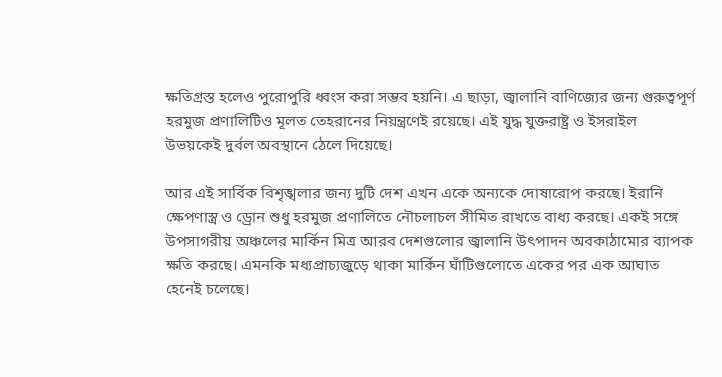ক্ষতিগ্রস্ত হলেও পুরোপুরি ধ্বংস করা সম্ভব হয়নি। এ ছাড়া, জ্বালানি বাণিজ্যের জন্য গুরুত্বপূর্ণ হরমুজ প্রণালিটিও মূলত তেহরানের নিয়ন্ত্রণেই রয়েছে। এই যুদ্ধ যুক্তরাষ্ট্র ও ইসরাইল উভয়কেই দুর্বল অবস্থানে ঠেলে দিয়েছে।

আর এই সার্বিক বিশৃঙ্খলার জন্য দুটি দেশ এখন একে অন্যকে দোষারোপ করছে। ইরানি ক্ষেপণাস্ত্র ও ড্রোন শুধু হরমুজ প্রণালিতে নৌচলাচল সীমিত রাখতে বাধ্য করছে। একই সঙ্গে উপসাগরীয় অঞ্চলের মার্কিন মিত্র আরব দেশগুলোর জ্বালানি উৎপাদন অবকাঠামোর ব্যাপক ক্ষতি করছে। এমনকি মধ্যপ্রাচ্যজুড়ে থাকা মার্কিন ঘাঁটিগুলোতে একের পর এক আঘাত হেনেই চলেছে।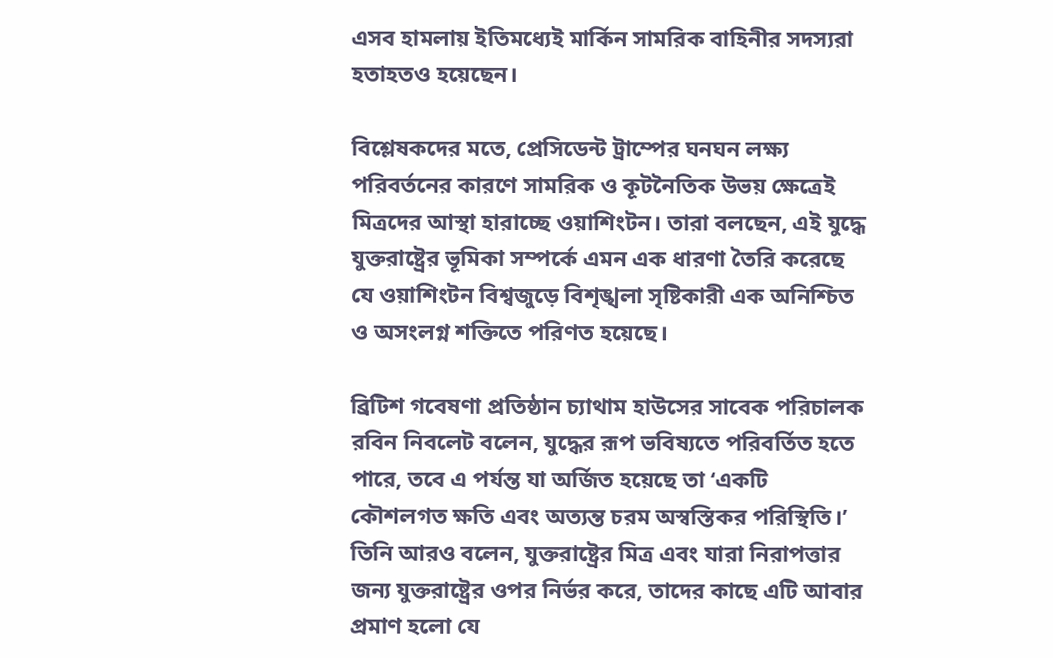এসব হামলায় ইতিমধ্যেই মার্কিন সামরিক বাহিনীর সদস্যরা হতাহতও হয়েছেন।

বিশ্লেষকদের মতে, প্রেসিডেন্ট ট্রাম্পের ঘনঘন লক্ষ্য পরিবর্তনের কারণে সামরিক ও কূটনৈতিক উভয় ক্ষেত্রেই মিত্রদের আস্থা হারাচ্ছে ওয়াশিংটন। তারা বলছেন, এই যুদ্ধে যুক্তরাষ্ট্রের ভূমিকা সম্পর্কে এমন এক ধারণা তৈরি করেছে যে ওয়াশিংটন বিশ্বজুড়ে বিশৃঙ্খলা সৃষ্টিকারী এক অনিশ্চিত ও অসংলগ্ন শক্তিতে পরিণত হয়েছে।

ব্রিটিশ গবেষণা প্রতিষ্ঠান চ্যাথাম হাউসের সাবেক পরিচালক রবিন নিবলেট বলেন, যুদ্ধের রূপ ভবিষ্যতে পরিবর্তিত হতে পারে, তবে এ পর্যন্ত যা অর্জিত হয়েছে তা ‘একটি কৌশলগত ক্ষতি এবং অত্যন্ত চরম অস্বস্তিকর পরিস্থিতি।’ তিনি আরও বলেন, যুক্তরাষ্ট্রের মিত্র এবং যারা নিরাপত্তার জন্য যুক্তরাষ্ট্রের ওপর নির্ভর করে, তাদের কাছে এটি আবার প্রমাণ হলো যে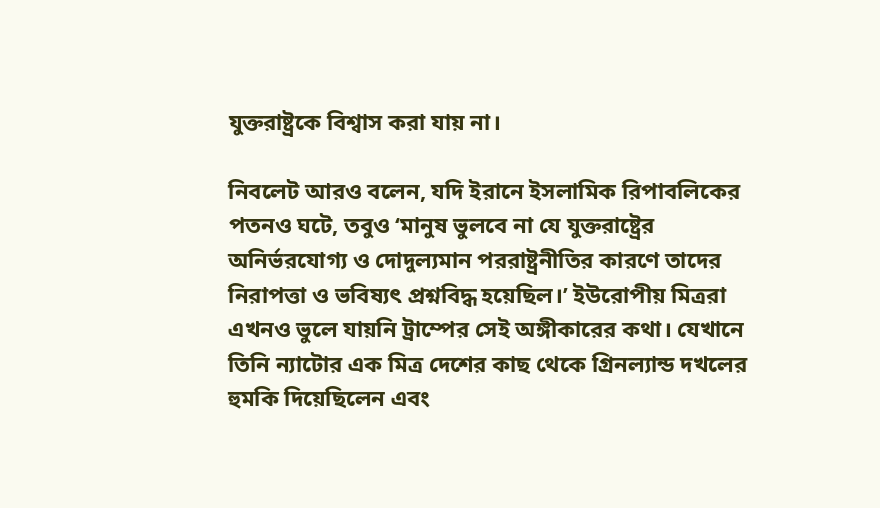যুক্তরাষ্ট্রকে বিশ্বাস করা যায় না।

নিবলেট আরও বলেন, যদি ইরানে ইসলামিক রিপাবলিকের পতনও ঘটে, তবুও ‘মানুষ ভুলবে না যে যুক্তরাষ্ট্রের অনির্ভরযোগ্য ও দোদুল্যমান পররাষ্ট্রনীতির কারণে তাদের নিরাপত্তা ও ভবিষ্যৎ প্রশ্নবিদ্ধ হয়েছিল।’ ইউরোপীয় মিত্ররা এখনও ভুলে যায়নি ট্রাম্পের সেই অঙ্গীকারের কথা। যেখানে তিনি ন্যাটোর এক মিত্র দেশের কাছ থেকে গ্রিনল্যান্ড দখলের হুমকি দিয়েছিলেন এবং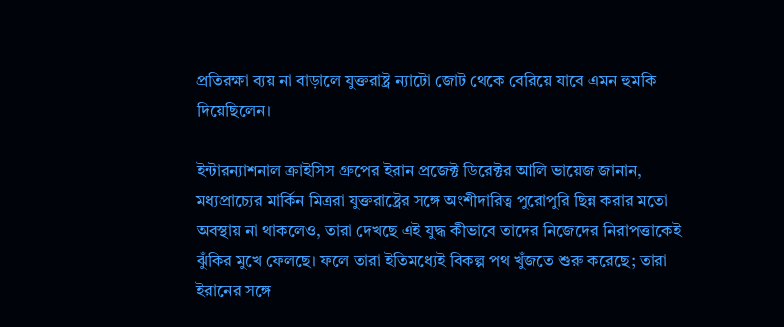প্রতিরক্ষা ব্যয় না বাড়ালে যুক্তরাষ্ট্র ন্যাটো জোট থেকে বেরিয়ে যাবে এমন হুমকি দিয়েছিলেন।

ইন্টারন্যাশনাল ক্রাইসিস গ্রুপের ইরান প্রজেক্ট ডিরেক্টর আলি ভায়েজ জানান, মধ্যপ্রাচ্যের মার্কিন মিত্ররা যুক্তরাষ্ট্রের সঙ্গে অংশীদারিত্ব পুরোপুরি ছিন্ন করার মতো অবস্থায় না থাকলেও, তারা দেখছে এই যুদ্ধ কীভাবে তাদের নিজেদের নিরাপত্তাকেই ঝুঁকির মুখে ফেলছে। ফলে তারা ইতিমধ্যেই বিকল্প পথ খুঁজতে শুরু করেছে; তারা ইরানের সঙ্গে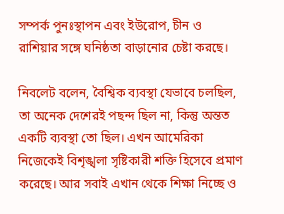সম্পর্ক পুনঃস্থাপন এবং ইউরোপ, চীন ও রাশিয়ার সঙ্গে ঘনিষ্ঠতা বাড়ানোর চেষ্টা করছে।

নিবলেট বলেন, বৈশ্বিক ব্যবস্থা যেভাবে চলছিল, তা অনেক দেশেরই পছন্দ ছিল না, কিন্তু অন্তত একটি ব্যবস্থা তো ছিল। এখন আমেরিকা নিজেকেই বিশৃঙ্খলা সৃষ্টিকারী শক্তি হিসেবে প্রমাণ করেছে। আর সবাই এখান থেকে শিক্ষা নিচ্ছে ও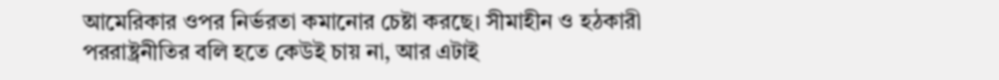আমেরিকার ওপর নির্ভরতা কমানোর চেষ্টা করছে। সীমাহীন ও হঠকারী পররাষ্ট্রনীতির বলি হতে কেউই চায় না, আর এটাই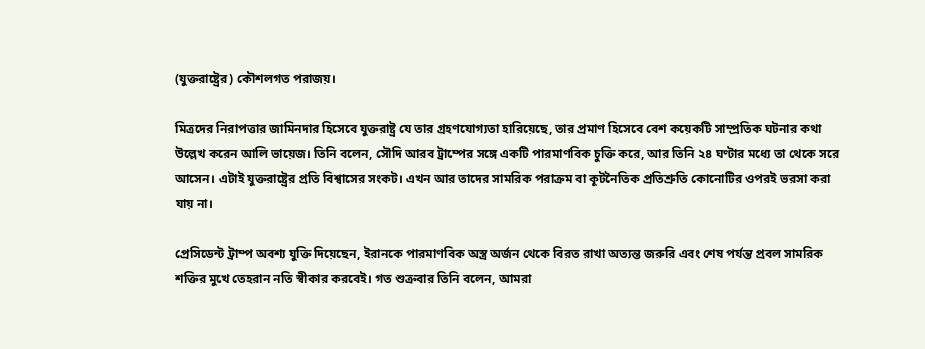(যুক্তরাষ্ট্রের) কৌশলগত পরাজয়।

মিত্রদের নিরাপত্তার জামিনদার হিসেবে যুক্তরাষ্ট্র যে তার গ্রহণযোগ্যতা হারিয়েছে, তার প্রমাণ হিসেবে বেশ কয়েকটি সাম্প্রতিক ঘটনার কথা উল্লেখ করেন আলি ভায়েজ। তিনি বলেন, সৌদি আরব ট্রাম্পের সঙ্গে একটি পারমাণবিক চুক্তি করে, আর তিনি ২৪ ঘণ্টার মধ্যে তা থেকে সরে আসেন। এটাই যুক্তরাষ্ট্রের প্রতি বিশ্বাসের সংকট। এখন আর তাদের সামরিক পরাক্রম বা কূটনৈতিক প্রতিশ্রুতি কোনোটির ওপরই ভরসা করা যায় না।

প্রেসিডেন্ট ট্রাম্প অবশ্য যুক্তি দিয়েছেন, ইরানকে পারমাণবিক অস্ত্র অর্জন থেকে বিরত রাখা অত্যন্ত জরুরি এবং শেষ পর্যন্ত প্রবল সামরিক শক্তির মুখে তেহরান নতি স্বীকার করবেই। গত শুক্রবার তিনি বলেন, আমরা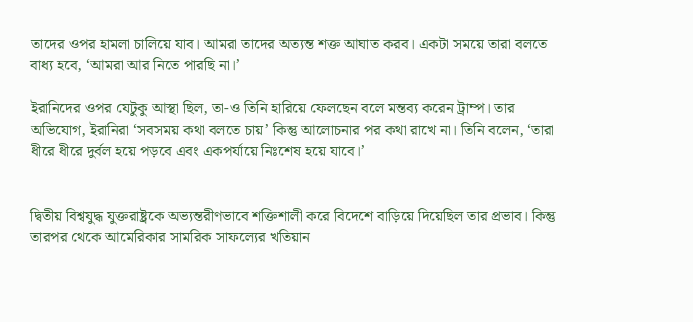তাদের ওপর হামলা চালিয়ে যাব। আমরা তাদের অত্যন্ত শক্ত আঘাত করব। একটা সময়ে তারা বলতে বাধ্য হবে, ‘আমরা আর নিতে পারছি না।’

ইরানিদের ওপর যেটুকু আস্থা ছিল, তা-ও তিনি হারিয়ে ফেলছেন বলে মন্তব্য করেন ট্রাম্প। তার অভিযোগ, ইরানিরা ‘সবসময় কথা বলতে চায়’ কিন্তু আলোচনার পর কথা রাখে না। তিনি বলেন, ‘তারা ধীরে ধীরে দুর্বল হয়ে পড়বে এবং একপর্যায়ে নিঃশেষ হয়ে যাবে।’


দ্বিতীয় বিশ্বযুদ্ধ যুক্তরাষ্ট্রকে অভ্যন্তরীণভাবে শক্তিশালী করে বিদেশে বাড়িয়ে দিয়েছিল তার প্রভাব। কিন্তু তারপর থেকে আমেরিকার সামরিক সাফল্যের খতিয়ান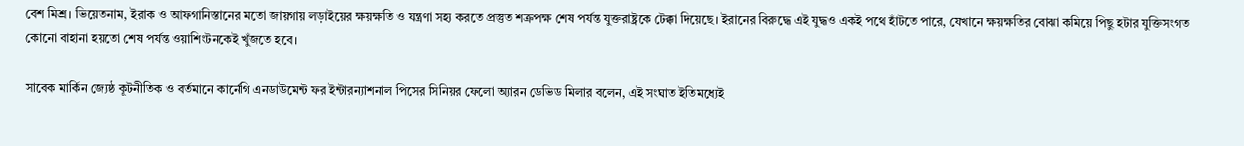বেশ মিশ্র। ভিয়েতনাম, ইরাক ও আফগানিস্তানের মতো জায়গায় লড়াইয়ের ক্ষয়ক্ষতি ও যন্ত্রণা সহ্য করতে প্রস্তুত শত্রুপক্ষ শেষ পর্যন্ত যুক্তরাষ্ট্রকে টেক্কা দিয়েছে। ইরানের বিরুদ্ধে এই যুদ্ধও একই পথে হাঁটতে পারে, যেখানে ক্ষয়ক্ষতির বোঝা কমিয়ে পিছু হটার যুক্তিসংগত কোনো বাহানা হয়তো শেষ পর্যন্ত ওয়াশিংটনকেই খুঁজতে হবে।

সাবেক মার্কিন জ্যেষ্ঠ কূটনীতিক ও বর্তমানে কার্নেগি এনডাউমেন্ট ফর ইন্টারন্যাশনাল পিসের সিনিয়র ফেলো অ্যারন ডেভিড মিলার বলেন, এই সংঘাত ইতিমধ্যেই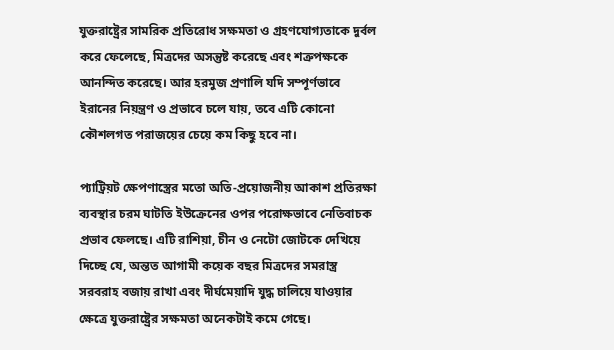যুক্তরাষ্ট্রের সামরিক প্রতিরোধ সক্ষমতা ও গ্রহণযোগ্যতাকে দুর্বল করে ফেলেছে, মিত্রদের অসন্তুষ্ট করেছে এবং শত্রুপক্ষকে আনন্দিত করেছে। আর হরমুজ প্রণালি যদি সম্পূর্ণভাবে ইরানের নিয়ন্ত্রণ ও প্রভাবে চলে যায়, তবে এটি কোনো কৌশলগত পরাজয়ের চেয়ে কম কিছু হবে না।

প্যাট্রিয়ট ক্ষেপণাস্ত্রের মতো অতি-প্রয়োজনীয় আকাশ প্রতিরক্ষা ব্যবস্থার চরম ঘাটতি ইউক্রেনের ওপর পরোক্ষভাবে নেতিবাচক প্রভাব ফেলছে। এটি রাশিয়া, চীন ও নেটো জোটকে দেখিয়ে দিচ্ছে যে, অন্তত আগামী কয়েক বছর মিত্রদের সমরাস্ত্র সরবরাহ বজায় রাখা এবং দীর্ঘমেয়াদি যুদ্ধ চালিয়ে যাওয়ার ক্ষেত্রে যুক্তরাষ্ট্রের সক্ষমতা অনেকটাই কমে গেছে।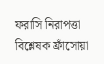ফরাসি নিরাপত্তা বিশ্লেষক ফ্রাঁসোয়া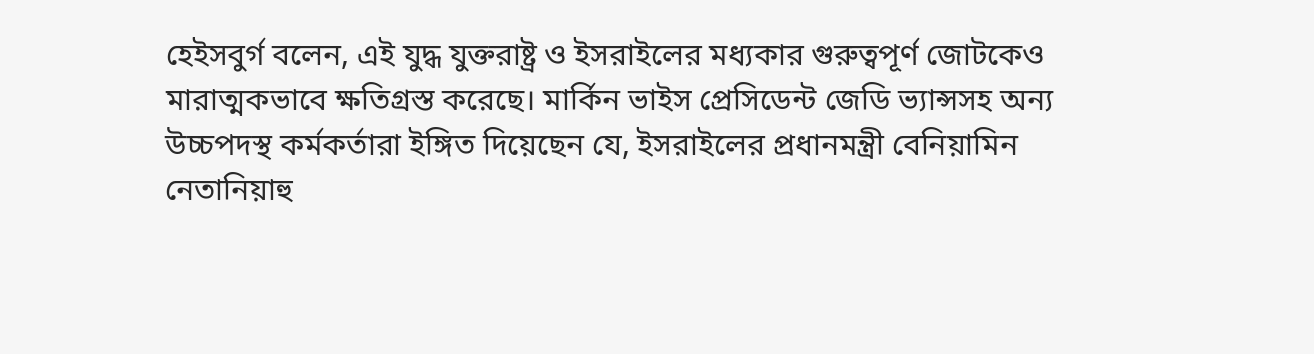হেইসবুর্গ বলেন, এই যুদ্ধ যুক্তরাষ্ট্র ও ইসরাইলের মধ্যকার গুরুত্বপূর্ণ জোটকেও মারাত্মকভাবে ক্ষতিগ্রস্ত করেছে। মার্কিন ভাইস প্রেসিডেন্ট জেডি ভ্যান্সসহ অন্য উচ্চপদস্থ কর্মকর্তারা ইঙ্গিত দিয়েছেন যে, ইসরাইলের প্রধানমন্ত্রী বেনিয়ামিন নেতানিয়াহু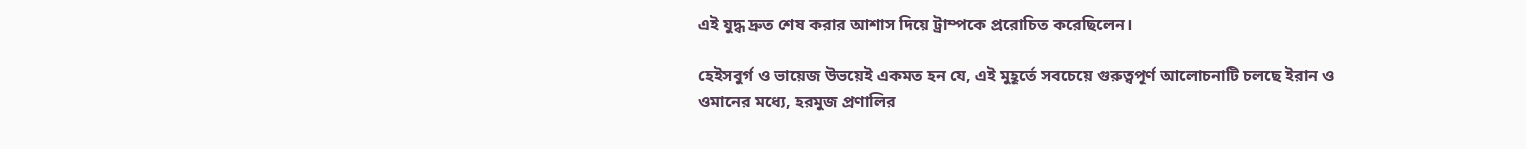এই যুদ্ধ দ্রুত শেষ করার আশাস দিয়ে ট্রাম্পকে প্ররোচিত করেছিলেন।

হেইসবুর্গ ও ভায়েজ উভয়েই একমত হন যে, এই মুহূর্তে সবচেয়ে গুরুত্বপূর্ণ আলোচনাটি চলছে ইরান ও ওমানের মধ্যে, হরমুজ প্রণালির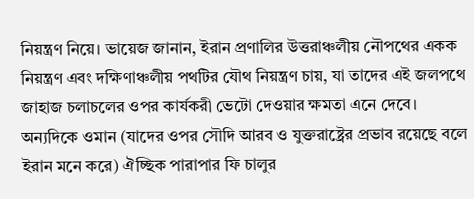নিয়ন্ত্রণ নিয়ে। ভায়েজ জানান, ইরান প্রণালির উত্তরাঞ্চলীয় নৌপথের একক নিয়ন্ত্রণ এবং দক্ষিণাঞ্চলীয় পথটির যৌথ নিয়ন্ত্রণ চায়, যা তাদের এই জলপথে জাহাজ চলাচলের ওপর কার্যকরী ভেটো দেওয়ার ক্ষমতা এনে দেবে। অন্যদিকে ওমান (যাদের ওপর সৌদি আরব ও যুক্তরাষ্ট্রের প্রভাব রয়েছে বলে ইরান মনে করে) ঐচ্ছিক পারাপার ফি চালুর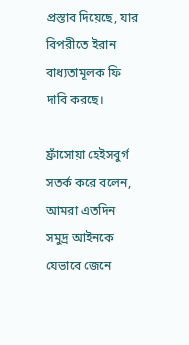প্রস্তাব দিয়েছে, যার বিপরীতে ইরান বাধ্যতামূলক ফি দাবি করছে।

ফ্রাঁসোয়া হেইসবুর্গ সতর্ক করে বলেন, আমরা এতদিন সমুদ্র আইনকে যেভাবে জেনে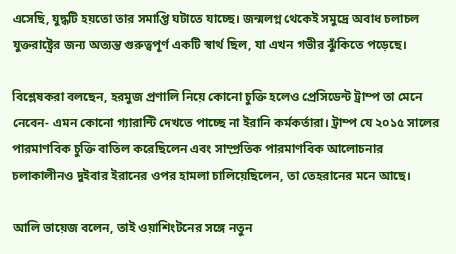এসেছি, যুদ্ধটি হয়তো তার সমাপ্তি ঘটাতে যাচ্ছে। জন্মলগ্ন থেকেই সমুদ্রে অবাধ চলাচল যুক্তরাষ্ট্রের জন্য অত্যন্ত গুরুত্বপূর্ণ একটি স্বার্থ ছিল, যা এখন গভীর ঝুঁকিতে পড়েছে।

বিশ্লেষকরা বলছেন, হরমুজ প্রণালি নিয়ে কোনো চুক্তি হলেও প্রেসিডেন্ট ট্রাম্প তা মেনে নেবেন- এমন কোনো গ্যারান্টি দেখতে পাচ্ছে না ইরানি কর্মকর্তারা। ট্রাম্প যে ২০১৫ সালের পারমাণবিক চুক্তি বাতিল করেছিলেন এবং সাম্প্রতিক পারমাণবিক আলোচনার চলাকালীনও দুইবার ইরানের ওপর হামলা চালিয়েছিলেন, তা তেহরানের মনে আছে।

আলি ভায়েজ বলেন, তাই ওয়াশিংটনের সঙ্গে নতুন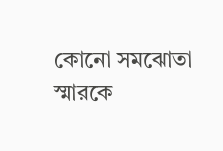কোনো সমঝোতা স্মারকে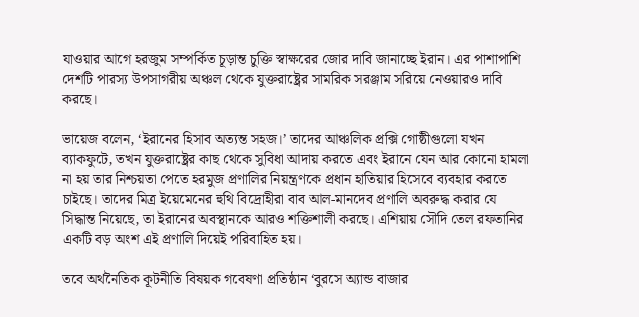যাওয়ার আগে হরজুম সম্পর্কিত চূড়ান্ত চুক্তি স্বাক্ষরের জোর দাবি জানাচ্ছে ইরান। এর পাশাপাশি দেশটি পারস্য উপসাগরীয় অঞ্চল থেকে যুক্তরাষ্ট্রের সামরিক সরঞ্জাম সরিয়ে নেওয়ারও দাবি করছে।

ভায়েজ বলেন, ‘ইরানের হিসাব অত্যন্ত সহজ।’ তাদের আঞ্চলিক প্রক্সি গোষ্ঠীগুলো যখন ব্যাকফুটে, তখন যুক্তরাষ্ট্রের কাছ থেকে সুবিধা আদায় করতে এবং ইরানে যেন আর কোনো হামলা না হয় তার নিশ্চয়তা পেতে হরমুজ প্রণালির নিয়ন্ত্রণকে প্রধান হাতিয়ার হিসেবে ব্যবহার করতে চাইছে। তাদের মিত্র ইয়েমেনের হুথি বিদ্রোহীরা বাব আল-মানদেব প্রণালি অবরুদ্ধ করার যে সিদ্ধান্ত নিয়েছে, তা ইরানের অবস্থানকে আরও শক্তিশালী করছে। এশিয়ায় সৌদি তেল রফতানির একটি বড় অংশ এই প্রণালি দিয়েই পরিবাহিত হয়।

তবে অর্থনৈতিক কূটনীতি বিষয়ক গবেষণা প্রতিষ্ঠান ‘বুরসে অ্যান্ড বাজার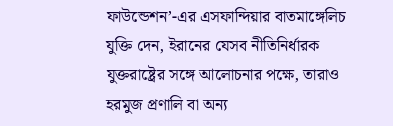ফাউন্ডেশন’-এর এসফান্দিয়ার বাতমাঙ্গেলিচ যুক্তি দেন, ইরানের যেসব নীতিনির্ধারক যুক্তরাষ্ট্রের সঙ্গে আলোচনার পক্ষে, তারাও হরমুজ প্রণালি বা অন্য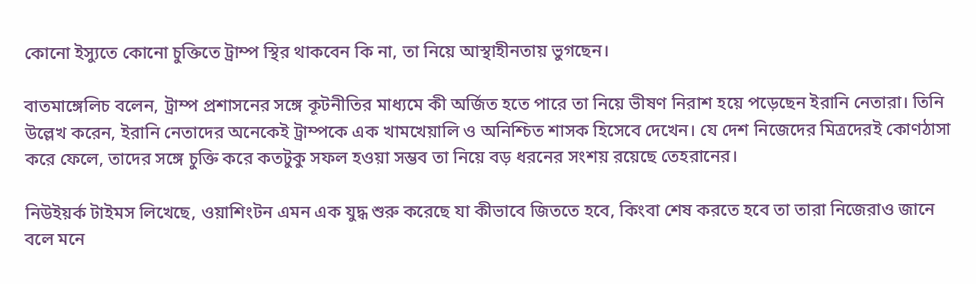কোনো ইস্যুতে কোনো চুক্তিতে ট্রাম্প স্থির থাকবেন কি না, তা নিয়ে আস্থাহীনতায় ভুগছেন।

বাতমাঙ্গেলিচ বলেন, ট্রাম্প প্রশাসনের সঙ্গে কূটনীতির মাধ্যমে কী অর্জিত হতে পারে তা নিয়ে ভীষণ নিরাশ হয়ে পড়েছেন ইরানি নেতারা। তিনি উল্লেখ করেন, ইরানি নেতাদের অনেকেই ট্রাম্পকে এক খামখেয়ালি ও অনিশ্চিত শাসক হিসেবে দেখেন। যে দেশ নিজেদের মিত্রদেরই কোণঠাসা করে ফেলে, তাদের সঙ্গে চুক্তি করে কতটুকু সফল হওয়া সম্ভব তা নিয়ে বড় ধরনের সংশয় রয়েছে তেহরানের।

নিউইয়র্ক টাইমস লিখেছে, ওয়াশিংটন এমন এক যুদ্ধ শুরু করেছে যা কীভাবে জিততে হবে, কিংবা শেষ করতে হবে তা তারা নিজেরাও জানে বলে মনে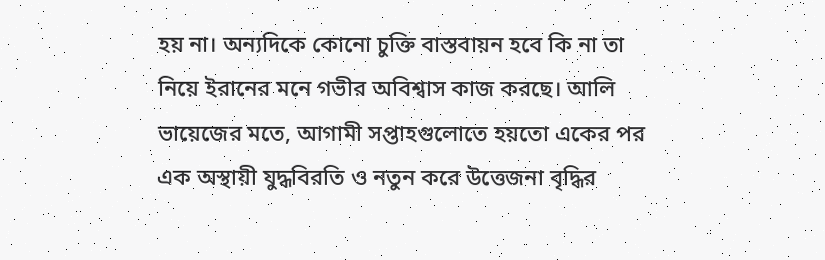হয় না। অন্যদিকে কোনো চুক্তি বাস্তবায়ন হবে কি না তা নিয়ে ইরানের মনে গভীর অবিশ্বাস কাজ করছে। আলি ভায়েজের মতে, আগামী সপ্তাহগুলোতে হয়তো একের পর এক অস্থায়ী যুদ্ধবিরতি ও নতুন করে উত্তেজনা বৃদ্ধির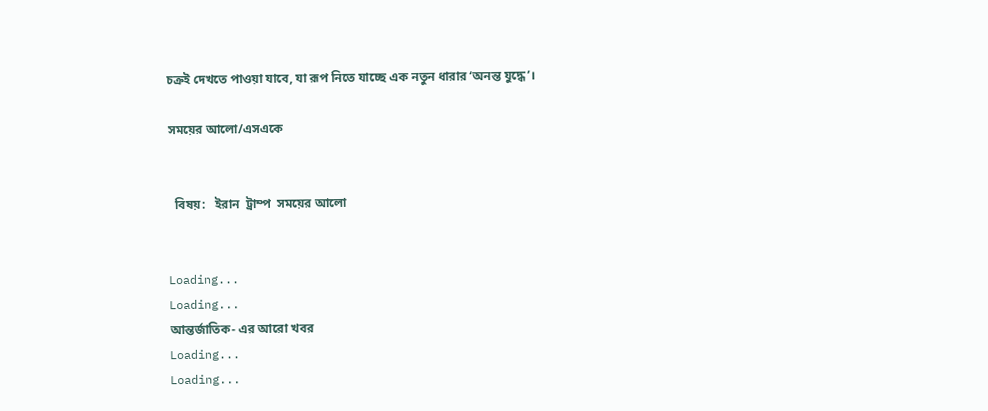চক্রই দেখতে পাওয়া যাবে, যা রূপ নিতে যাচ্ছে এক নতুন ধারার ‘অনন্ত যুদ্ধে’।

সময়ের আলো/এসএকে


  বিষয়:   ইরান  ট্রাম্প  সময়ের আলো


Loading...
Loading...
আন্তর্জাতিক- এর আরো খবর
Loading...
Loading...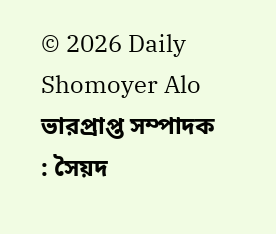© 2026 Daily Shomoyer Alo
ভারপ্রাপ্ত সম্পাদক : সৈয়দ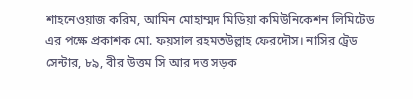শাহনেওয়াজ করিম, আমিন মোহাম্মদ মিডিয়া কমিউনিকেশন লিমিটেড এর পক্ষে প্রকাশক মো. ফয়সাল রহমতউল্লাহ ফেরদৌস। নাসির ট্রেড সেন্টার, ৮৯, বীর উত্তম সি আর দত্ত সড়ক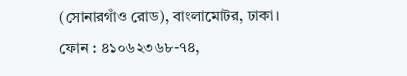(সোনারগাঁও রোড), বাংলামোটর, ঢাকা।
ফোন : ৪১০৬২৩৬৮-৭৪,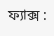ফ্যাক্স :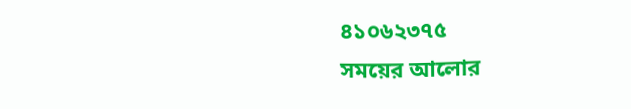৪১০৬২৩৭৫
সময়ের আলোর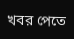খবর পেতে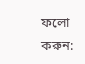ফলো করুন: